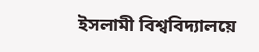ইসলামী বিশ্ববিদ্যালয়ে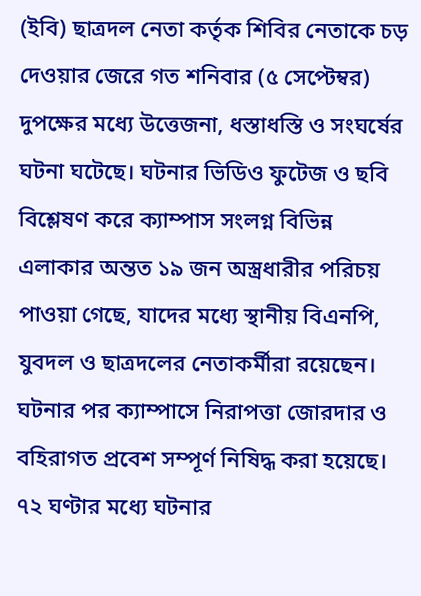(ইবি) ছাত্রদল নেতা কর্তৃক শিবির নেতাকে চড় দেওয়ার জেরে গত শনিবার (৫ সেপ্টেম্বর) দুপক্ষের মধ্যে উত্তেজনা, ধস্তাধস্তি ও সংঘর্ষের ঘটনা ঘটেছে। ঘটনার ভিডিও ফুটেজ ও ছবি বিশ্লেষণ করে ক্যাম্পাস সংলগ্ন বিভিন্ন এলাকার অন্তত ১৯ জন অস্ত্রধারীর পরিচয় পাওয়া গেছে, যাদের মধ্যে স্থানীয় বিএনপি, যুবদল ও ছাত্রদলের নেতাকর্মীরা রয়েছেন।
ঘটনার পর ক্যাম্পাসে নিরাপত্তা জোরদার ও বহিরাগত প্রবেশ সম্পূর্ণ নিষিদ্ধ করা হয়েছে। ৭২ ঘণ্টার মধ্যে ঘটনার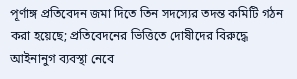পূর্ণাঙ্গ প্রতিবেদন জমা দিতে তিন সদস্যের তদন্ত কমিটি গঠন করা হয়েছে; প্রতিবেদনের ভিত্তিতে দোষীদের বিরুদ্ধে আইনানুগ ব্যবস্থা নেবে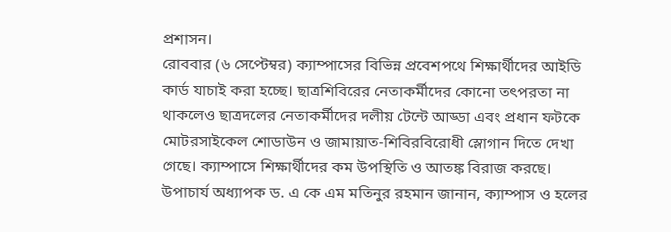প্রশাসন।
রোববার (৬ সেপ্টেম্বর) ক্যাম্পাসের বিভিন্ন প্রবেশপথে শিক্ষার্থীদের আইডি কার্ড যাচাই করা হচ্ছে। ছাত্রশিবিরের নেতাকর্মীদের কোনো তৎপরতা না থাকলেও ছাত্রদলের নেতাকর্মীদের দলীয় টেন্টে আড্ডা এবং প্রধান ফটকে মোটরসাইকেল শোডাউন ও জামায়াত-শিবিরবিরোধী স্লোগান দিতে দেখা গেছে। ক্যাম্পাসে শিক্ষার্থীদের কম উপস্থিতি ও আতঙ্ক বিরাজ করছে।
উপাচার্য অধ্যাপক ড. এ কে এম মতিনুর রহমান জানান, ক্যাম্পাস ও হলের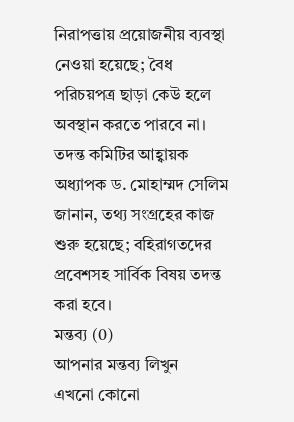নিরাপত্তায় প্রয়োজনীয় ব্যবস্থা নেওয়া হয়েছে; বৈধ পরিচয়পত্র ছাড়া কেউ হলে অবস্থান করতে পারবে না। তদন্ত কমিটির আহ্বায়ক অধ্যাপক ড. মোহাম্মদ সেলিম জানান, তথ্য সংগ্রহের কাজ শুরু হয়েছে; বহিরাগতদের প্রবেশসহ সার্বিক বিষয় তদন্ত করা হবে।
মন্তব্য (0)
আপনার মন্তব্য লিখুন
এখনো কোনো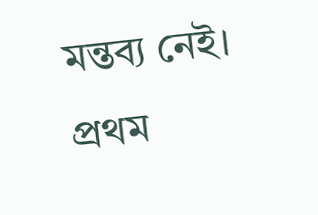মন্তব্য নেই। প্রথম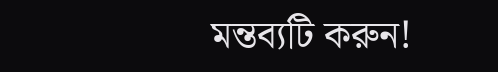মন্তব্যটি করুন!